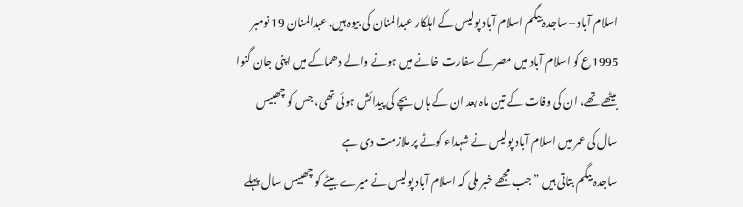اسلام آباد – ساجدہ بیگم اسلام آباد پولیس کے اہلکار عبدالمنان کی بیوہ ہیں. عبدالمنان 19 نومبر 1995ع کو اسلام آباد میں مصر کے سفارت خانے میں ہونے والے دھماکے میں اپنی جان گنوا بیٹھے تھے، ان کی وفات کے تین ماہ بعد ان کے ہاں بچے کی پیدائش ہوئی تھی، جس کو چھبیس سال کی عمر میں اسلام آباد پولیس نے شہداء کوٹے پر ملازمت دی ہے
ساجدہ بیگم بتاتی ہیں ”جب مجھے خبر ملی کہ اسلام آباد پولیس نے میرے بیٹے کو چھبیس سال پہلے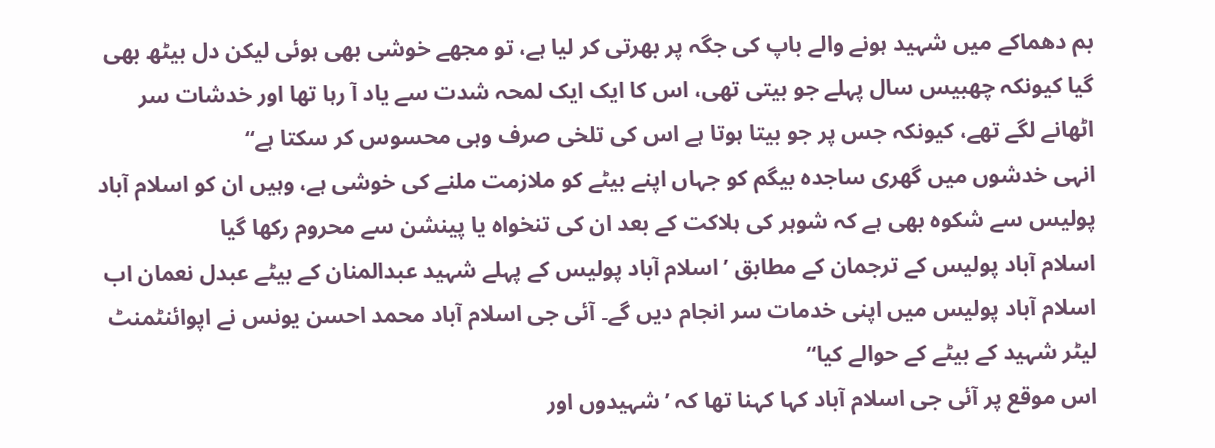بم دھماکے میں شہید ہونے والے باپ کی جگہ پر بھرتی کر لیا ہے، تو مجھے خوشی بھی ہوئی لیکن دل بیٹھ بھی گیا کیونکہ چھبیس سال پہلے جو بیتی تھی، اس کا ایک ایک لمحہ شدت سے یاد آ رہا تھا اور خدشات سر اٹھانے لگے تھے، کیونکہ جس پر جو بیتا ہوتا ہے اس کی تلخی صرف وہی محسوس کر سکتا ہے“
انہی خدشوں میں گھری ساجدہ بیگم کو جہاں اپنے بیٹے کو ملازمت ملنے کی خوشی ہے، وہیں ان کو اسلام آباد پولیس سے شکوہ بھی ہے کہ شوہر کی ہلاکت کے بعد ان کی تنخواہ یا پینشن سے محروم رکھا گیا
اسلام آباد پولیس کے ترجمان کے مطابق ’اسلام آباد پولیس کے پہلے شہید عبدالمنان کے بیٹے عبدل نعمان اب اسلام آباد پولیس میں اپنی خدمات سر انجام دیں گے۔ آئی جی اسلام آباد محمد احسن یونس نے اپوائنٹمنٹ لیٹر شہید کے بیٹے کے حوالے کیا“
اس موقع پر آئی جی اسلام آباد کہا کہنا تھا کہ ’شہیدوں اور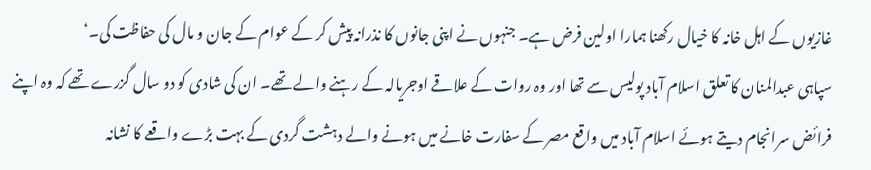غازیوں کے اہل خانہ کا خیال رکھنا ہمارا اولین فرض ہے۔ جنہوں نے اپنی جانوں کا نذرانہ پیش کر کے عوام کے جان و مال کی حفاظت کی۔‘
سپاہی عبدالمنان کا تعلق اسلام آباد پولیس سے تھا اور وہ روات کے علاقے اوجریالہ کے رہنے والے تھے۔ ان کی شادی کو دو سال گزرے تھے کہ وہ اپنے فرائض سرانجام دیتے ہوئے اسلام آباد میں واقع مصر کے سفارت خانے میں ہونے والے دہشت گردی کے بہت بڑے واقعے کا نشانہ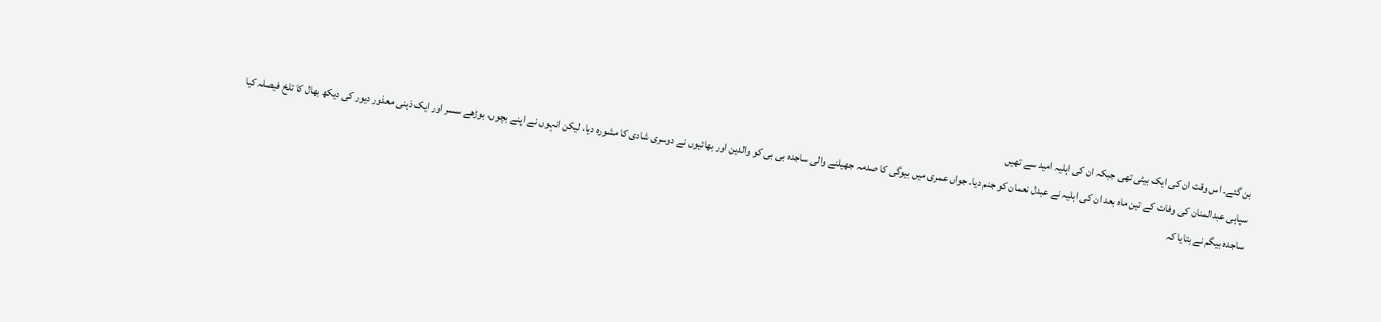بن گئے۔ اس وقت ان کی ایک بیٹی تھی جبکہ ان کی اہلیہ امید سے تھیں
سپاہی عبدالمنان کی وفات کے تین ماہ بعد ان کی اہلیہ نے عبدل نعمان کو جنم دیا۔ جواں عمری میں بیوگی کا صدمہ جھیلنے والی ساجدہ بی بی کو والدین اور بھائیوں نے دوسری شادی کا مشورہ دیا، لیکن انہوں نے اپنے بچوں، بوڑھے سسر اور ایک ذہنی معذور دیور کی دیکھ بھال کا تلخ فیصلہ کیا
ساجدہ بیگم نے بتایا کہ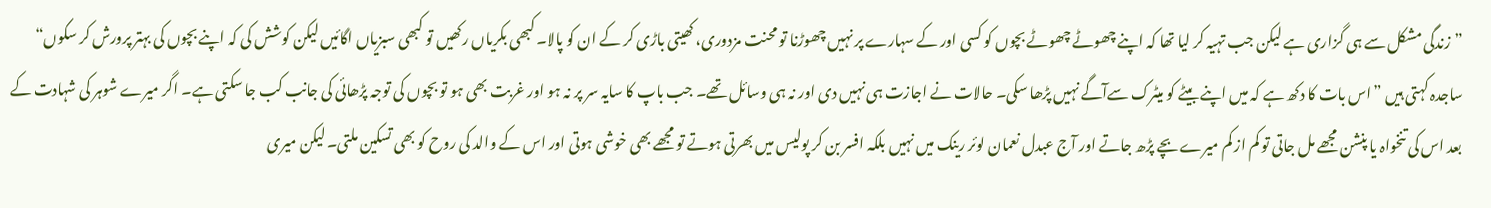”زندگی مشکل سے ہی گزاری ہے لیکن جب تہیہ کر لیا تھا کہ اپنے چھوٹے چھوٹے بچوں کو کسی اور کے سہارے پر نہیں چھوڑنا تو محنت مزدوری، کھیتی باڑی کر کے ان کو پالا۔ کبھی بکریاں رکھیں تو کبھی سبزیاں اگائیں لیکن کوشش کی کہ اپنے بچوں کی بہتر پرورش کر سکوں“
ساجدہ کہتی ہیں ”اس بات کا دکھ ہے کہ میں اپنے بیٹے کو میٹرک سےآگے نہیں پڑھا سکی۔ حالات نے اجازت ہی نہیں دی اور نہ ہی وسائل تھے۔ جب باپ کا سایہ سر پر نہ ہو اور غربت بھی ہو تو بچوں کی توجہ پڑھائی کی جانب کب جا سکتی ہے۔ اگر میرے شوہر کی شہادت کے بعد اس کی تنخواہ یا پنشن مجھے مل جاتی تو کم از کم میرے بچے پڑھ جاتے اور آج عبدل نعمان لوئر رینک میں نہیں بلکہ افسر بن کر پولیس میں بھرتی ہوتے تو مجھے بھی خوشی ہوتی اور اس کے والد کی روح کو بھی تسکین ملتی۔ لیکن میری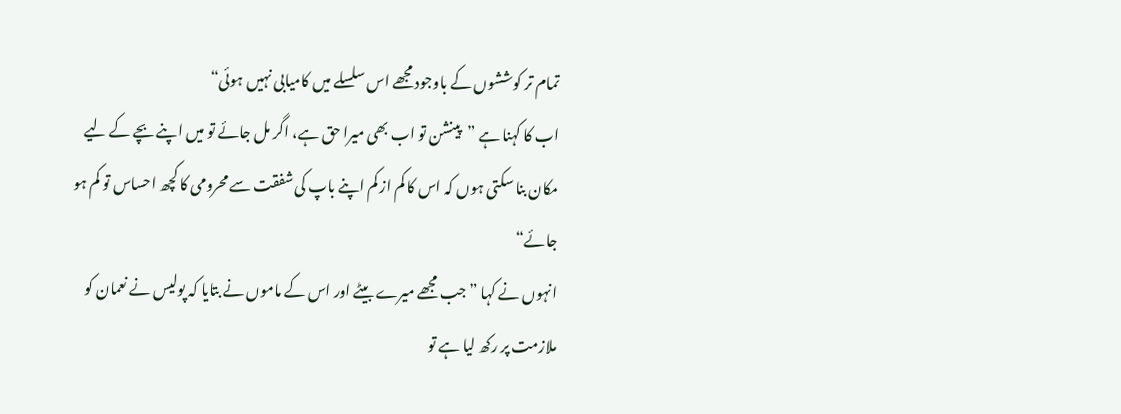تمام تر کوششوں کے باوجود مجھے اس سلسلے میں کامیابی نہیں ہوئی“
اب کا کہنا ہے ”پینشن تو اب بھی میرا حق ہے، اگر مل جائے تو میں اپنے بچے کے لیے مکان بنا سکتی ہوں کہ اس کا کم از کم اپنے باپ کی شفقت سے محرومی کا کچھ احساس تو کم ہو جائے“
انہوں نے کہا ”جب مجھے میرے بیٹے اور اس کے ماموں نے بتایا کہ پولیس نے نعمان کو ملازمت پر رکھ لیا ہے تو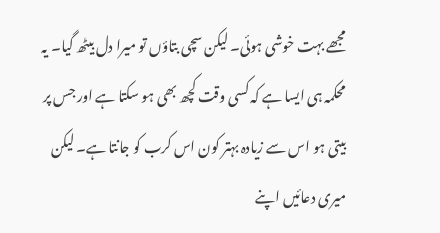مجھے بہت خوشی ہوئی۔ لیکن سچی بتاؤں تو میرا دل بیٹھ گیا۔ یہ محکمہ ہی ایسا ہے کہ کسی وقت کچھ بھی ہو سکتا ہے اور جس پر بیتی ہو اس سے زیادہ بہتر کون اس کرب کو جانتا ہے۔ لیکن میری دعائیں اپنے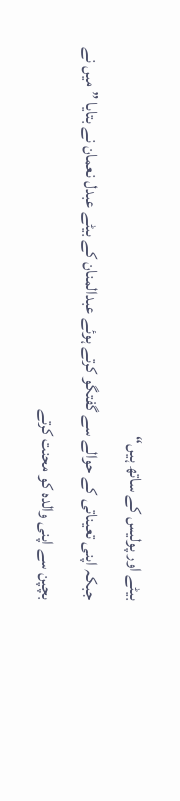بیٹے اور پولیس کے ساتھ ہیں“
جبکہ اپنی تعیناتی کے حوالے سے گفتگو کرتے ہوئے عبدالمنان کے بیٹے عبدل نعمان نے بتایا ”میں نے بچپن سے اپنی والدہ کو محنت کرتے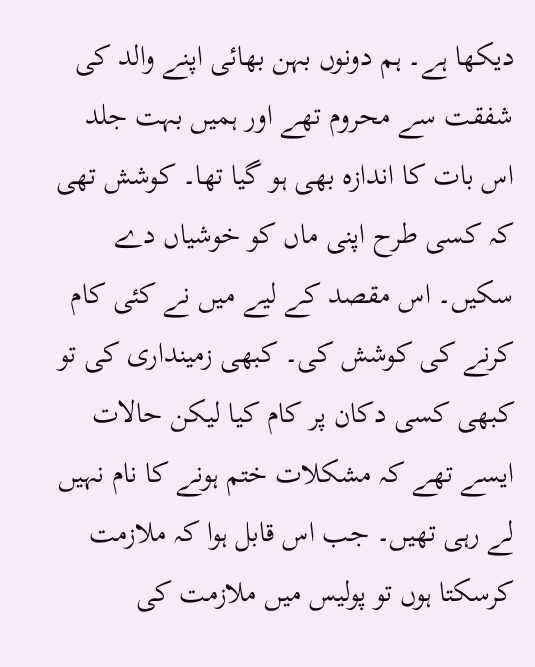دیکھا ہے۔ ہم دونوں بہن بھائی اپنے والد کی شفقت سے محروم تھے اور ہمیں بہت جلد اس بات کا اندازہ بھی ہو گیا تھا۔ کوشش تھی کہ کسی طرح اپنی ماں کو خوشیاں دے سکیں۔ اس مقصد کے لیے میں نے کئی کام کرنے کی کوشش کی۔ کبھی زمینداری کی تو کبھی کسی دکان پر کام کیا لیکن حالات ایسے تھے کہ مشکلات ختم ہونے کا نام نہیں لے رہی تھیں۔ جب اس قابل ہوا کہ ملازمت کرسکتا ہوں تو پولیس میں ملازمت کی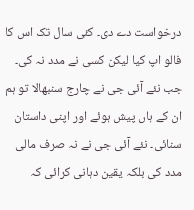درخواست دے دی۔ کئی سال تک اس کا فالو اپ کیا لیکن کسی نے مدد نہ کی۔ جب نئے آئی جی نے چارج سنبھالا تو ہم ان کے ہاں پیش ہوئے اور اپنی داستان سنائی۔ نئے آئی جی نے نہ صرف مالی مدد کی بلکہ یقین دہانی کرائی کہ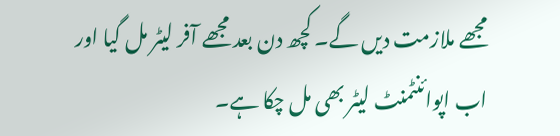مجھے ملازمت دیں گے۔ کچھ دن بعد مجھے آفر لیٹر مل گیا اور اب اپوائنٹمنٹ لیٹر بھی مل چکا ہے۔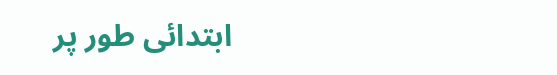ابتدائی طور پر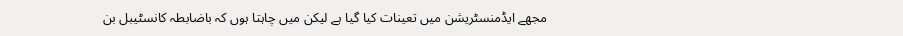مجھے ایڈمنسٹریشن میں تعینات کیا گیا ہے لیکن میں چاہتا ہوں کہ باضابطہ کانسٹیبل بن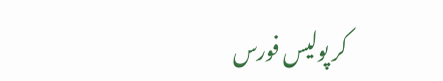کر پولیس فورس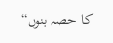کا حصہ بنوں“